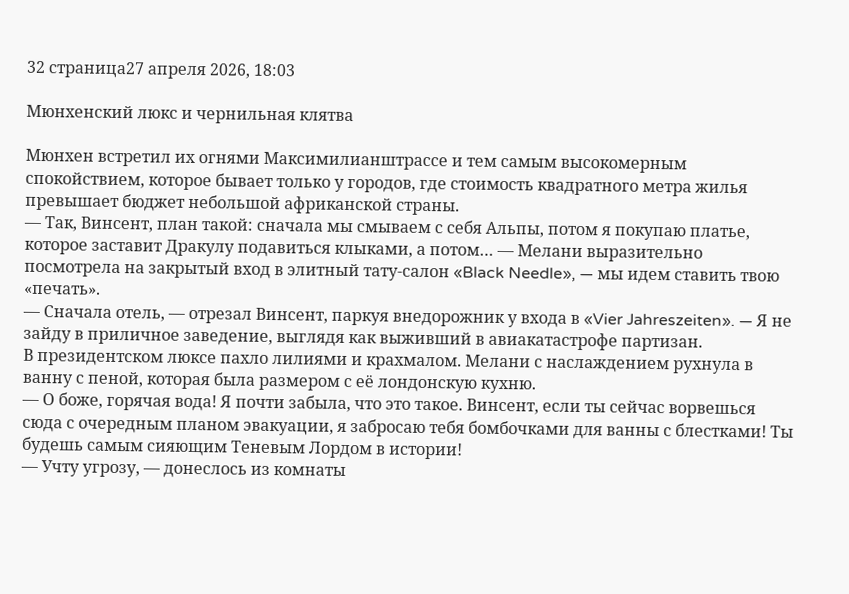32 страница27 апреля 2026, 18:03

Мюнхенский люкс и чернильная клятва

Мюнхен встретил их огнями Максимилианштрассе и тем самым высокомерным спокойствием, которое бывает только у городов, где стоимость квадратного метра жилья превышает бюджет небольшой африканской страны.
— Так, Винсент, план такой: сначала мы смываем с себя Альпы, потом я покупаю платье, которое заставит Дракулу подавиться клыками, а потом… — Мелани выразительно посмотрела на закрытый вход в элитный тату-салон «Black Needle», — мы идем ставить твою «печать».
— Сначала отель, — отрезал Винсент, паркуя внедорожник у входа в «Vier Jahreszeiten». — Я не зайду в приличное заведение, выглядя как выживший в авиакатастрофе партизан.
В президентском люксе пахло лилиями и крахмалом. Мелани с наслаждением рухнула в ванну с пеной, которая была размером с её лондонскую кухню.
— О боже, горячая вода! Я почти забыла, что это такое. Винсент, если ты сейчас ворвешься сюда с очередным планом эвакуации, я забросаю тебя бомбочками для ванны с блестками! Ты будешь самым сияющим Теневым Лордом в истории!
— Учту угрозу, — донеслось из комнаты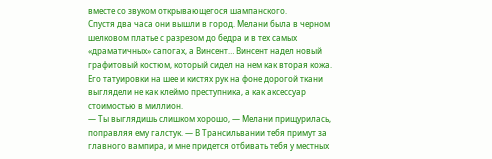вместе со звуком открывающегося шампанского.
Спустя два часа они вышли в город. Мелани была в черном шелковом платье с разрезом до бедра и в тех самых «драматичных» сапогах, а Винсент… Винсент надел новый графитовый костюм, который сидел на нем как вторая кожа. Его татуировки на шее и кистях рук на фоне дорогой ткани выглядели не как клеймо преступника, а как аксессуар стоимостью в миллион.
— Ты выглядишь слишком хорошо, — Мелани прищурилась, поправляя ему галстук. — В Трансильвании тебя примут за главного вампира, и мне придется отбивать тебя у местных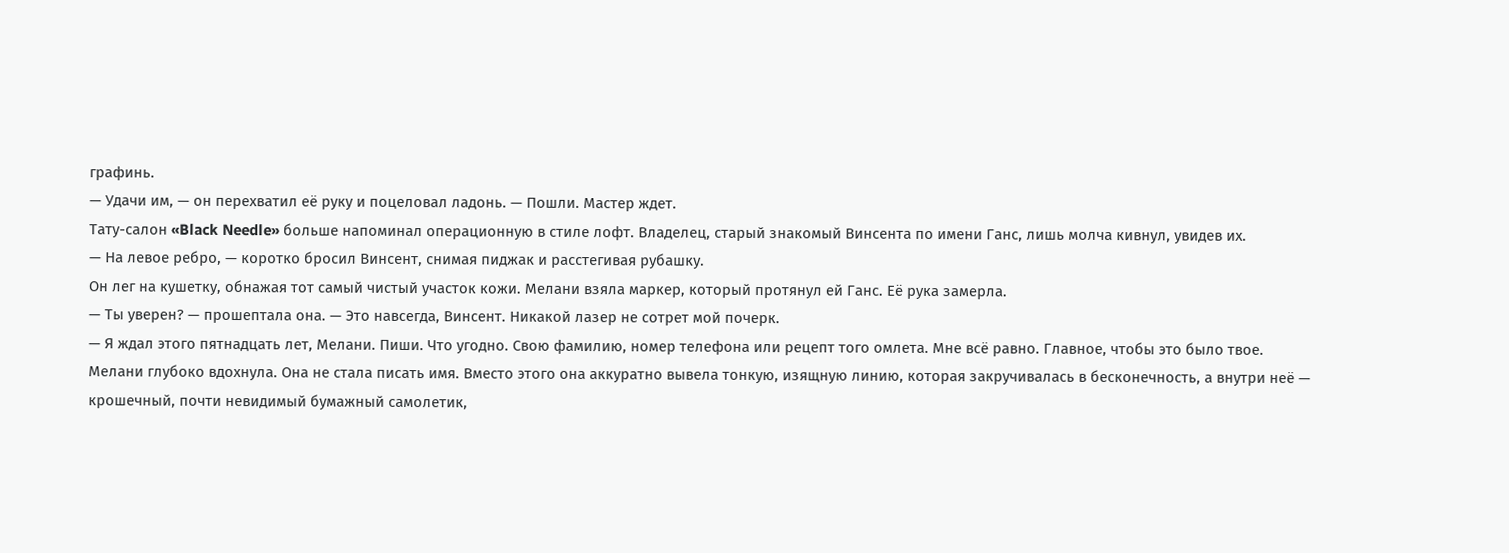графинь.
— Удачи им, — он перехватил её руку и поцеловал ладонь. — Пошли. Мастер ждет.
Тату-салон «Black Needle» больше напоминал операционную в стиле лофт. Владелец, старый знакомый Винсента по имени Ганс, лишь молча кивнул, увидев их.
— На левое ребро, — коротко бросил Винсент, снимая пиджак и расстегивая рубашку.
Он лег на кушетку, обнажая тот самый чистый участок кожи. Мелани взяла маркер, который протянул ей Ганс. Её рука замерла.
— Ты уверен? — прошептала она. — Это навсегда, Винсент. Никакой лазер не сотрет мой почерк.
— Я ждал этого пятнадцать лет, Мелани. Пиши. Что угодно. Свою фамилию, номер телефона или рецепт того омлета. Мне всё равно. Главное, чтобы это было твое.
Мелани глубоко вдохнула. Она не стала писать имя. Вместо этого она аккуратно вывела тонкую, изящную линию, которая закручивалась в бесконечность, а внутри неё — крошечный, почти невидимый бумажный самолетик,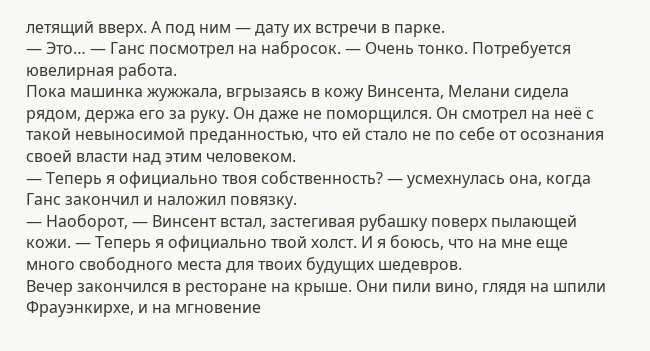летящий вверх. А под ним — дату их встречи в парке.
— Это… — Ганс посмотрел на набросок. — Очень тонко. Потребуется ювелирная работа.
Пока машинка жужжала, вгрызаясь в кожу Винсента, Мелани сидела рядом, держа его за руку. Он даже не поморщился. Он смотрел на неё с такой невыносимой преданностью, что ей стало не по себе от осознания своей власти над этим человеком.
— Теперь я официально твоя собственность? — усмехнулась она, когда Ганс закончил и наложил повязку.
— Наоборот, — Винсент встал, застегивая рубашку поверх пылающей кожи. — Теперь я официально твой холст. И я боюсь, что на мне еще много свободного места для твоих будущих шедевров.
Вечер закончился в ресторане на крыше. Они пили вино, глядя на шпили Фрауэнкирхе, и на мгновение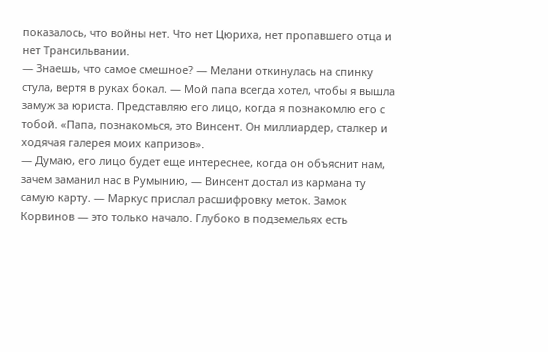показалось, что войны нет. Что нет Цюриха, нет пропавшего отца и нет Трансильвании.
— Знаешь, что самое смешное? — Мелани откинулась на спинку стула, вертя в руках бокал. — Мой папа всегда хотел, чтобы я вышла замуж за юриста. Представляю его лицо, когда я познакомлю его с тобой. «Папа, познакомься, это Винсент. Он миллиардер, сталкер и ходячая галерея моих капризов».
— Думаю, его лицо будет еще интереснее, когда он объяснит нам, зачем заманил нас в Румынию, — Винсент достал из кармана ту самую карту. — Маркус прислал расшифровку меток. Замок Корвинов — это только начало. Глубоко в подземельях есть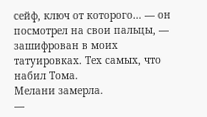сейф, ключ от которого… — он посмотрел на свои пальцы, — зашифрован в моих татуировках. Тех самых, что набил Тома.
Мелани замерла.
—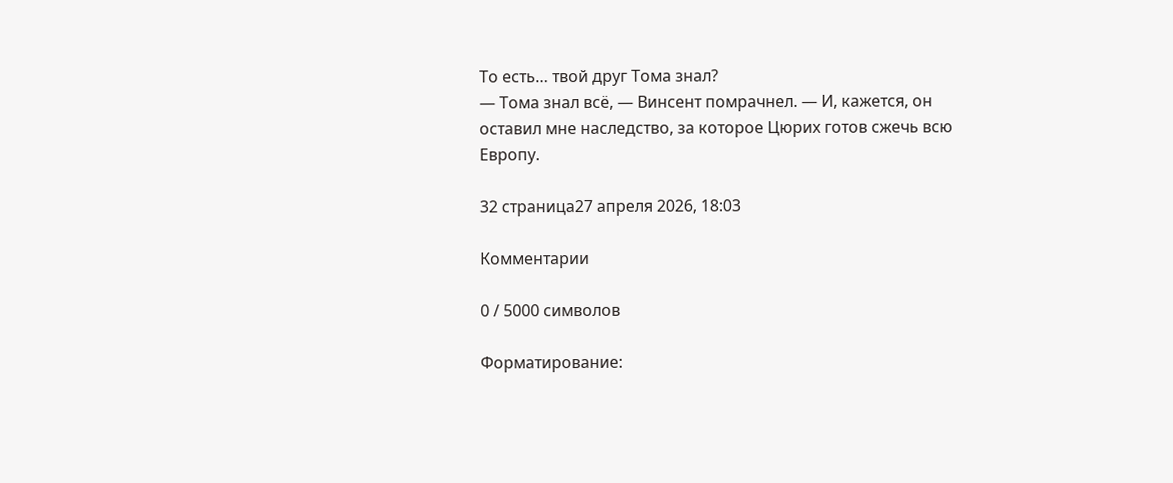То есть… твой друг Тома знал?
— Тома знал всё, — Винсент помрачнел. — И, кажется, он оставил мне наследство, за которое Цюрих готов сжечь всю Европу.

32 страница27 апреля 2026, 18:03

Комментарии

0 / 5000 символов

Форматирование: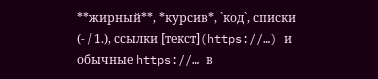**жирный**, *курсив*, `код`, списки (- / 1.), ссылки [текст](https://…) и обычные https://… в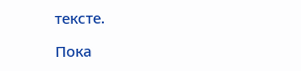тексте.

Пока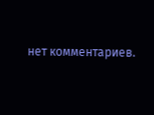нет комментариев.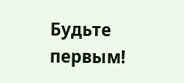Будьте первым!